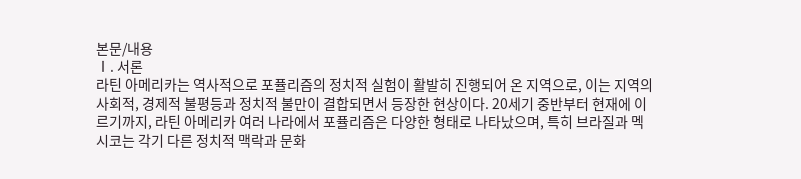본문/내용
Ⅰ. 서론
라틴 아메리카는 역사적으로 포퓰리즘의 정치적 실험이 활발히 진행되어 온 지역으로, 이는 지역의 사회적, 경제적 불평등과 정치적 불만이 결합되면서 등장한 현상이다. 20세기 중반부터 현재에 이르기까지, 라틴 아메리카 여러 나라에서 포퓰리즘은 다양한 형태로 나타났으며, 특히 브라질과 멕시코는 각기 다른 정치적 맥락과 문화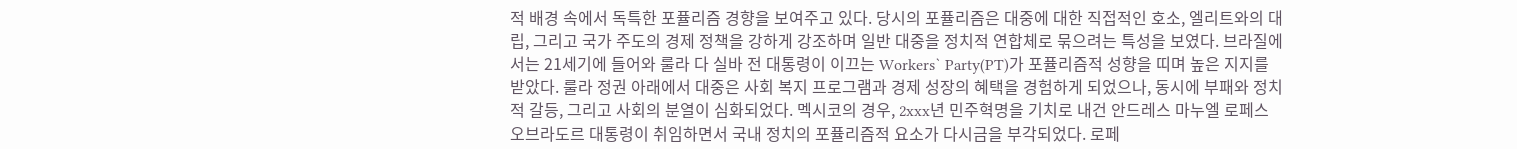적 배경 속에서 독특한 포퓰리즘 경향을 보여주고 있다. 당시의 포퓰리즘은 대중에 대한 직접적인 호소, 엘리트와의 대립, 그리고 국가 주도의 경제 정책을 강하게 강조하며 일반 대중을 정치적 연합체로 묶으려는 특성을 보였다. 브라질에서는 21세기에 들어와 룰라 다 실바 전 대통령이 이끄는 Workers` Party(PT)가 포퓰리즘적 성향을 띠며 높은 지지를 받았다. 룰라 정권 아래에서 대중은 사회 복지 프로그램과 경제 성장의 혜택을 경험하게 되었으나, 동시에 부패와 정치적 갈등, 그리고 사회의 분열이 심화되었다. 멕시코의 경우, 2xxx년 민주혁명을 기치로 내건 안드레스 마누엘 로페스 오브라도르 대통령이 취임하면서 국내 정치의 포퓰리즘적 요소가 다시금을 부각되었다. 로페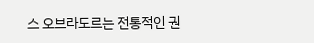스 오브라도르는 전통적인 권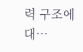력 구조에 대…